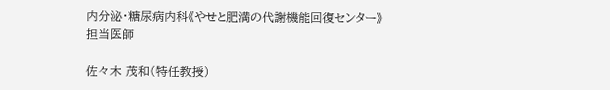内分泌・糖尿病内科《やせと肥満の代謝機能回復センター》
担当医師

佐々木 茂和(特任教授)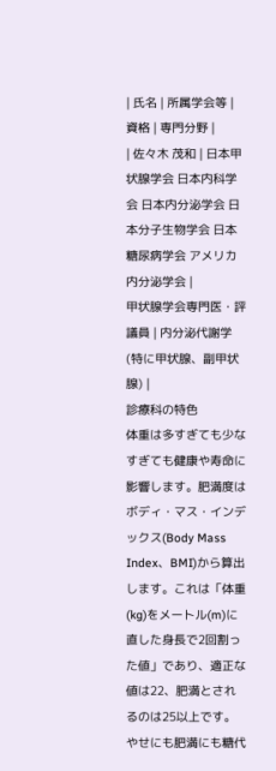| 氏名 | 所属学会等 | 資格 | 専門分野 |
| 佐々木 茂和 | 日本甲状腺学会 日本内科学会 日本内分泌学会 日本分子生物学会 日本糖尿病学会 アメリカ内分泌学会 |
甲状腺学会専門医・評議員 | 内分泌代謝学(特に甲状腺、副甲状腺) |
診療科の特色
体重は多すぎても少なすぎても健康や寿命に影響します。肥満度はボディ・マス・インデックス(Body Mass Index、BMI)から算出します。これは「体重(kg)をメートル(m)に直した身長で2回割った値」であり、適正な値は22、肥満とされるのは25以上です。
やせにも肥満にも糖代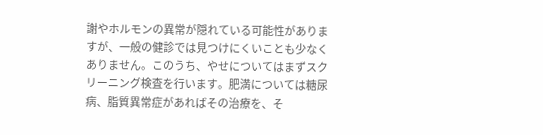謝やホルモンの異常が隠れている可能性がありますが、一般の健診では見つけにくいことも少なくありません。このうち、やせについてはまずスクリーニング検査を行います。肥満については糖尿病、脂質異常症があればその治療を、そ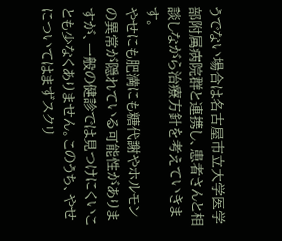うでない場合は名古屋市立大学医学部附属病院群と連携し、患者さんと相談しながら治療方針を考えていきます。
やせにも肥満にも糖代謝やホルモンの異常が隠れている可能性がありますが、一般の健診では見つけにくいことも少なくありません。このうち、やせについてはまずスクリ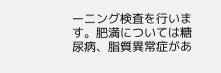ーニング検査を行います。肥満については糖尿病、脂質異常症があ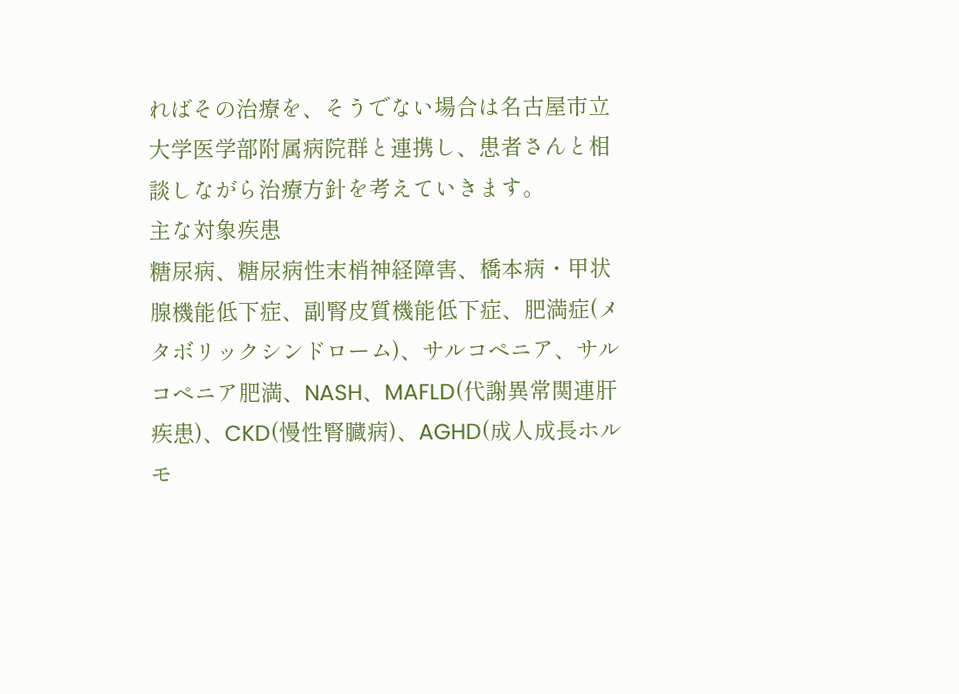ればその治療を、そうでない場合は名古屋市立大学医学部附属病院群と連携し、患者さんと相談しながら治療方針を考えていきます。
主な対象疾患
糖尿病、糖尿病性末梢神経障害、橋本病・甲状腺機能低下症、副腎皮質機能低下症、肥満症(メタボリックシンドローム)、サルコペニア、サルコペニア肥満、NASH、MAFLD(代謝異常関連肝疾患)、CKD(慢性腎臓病)、AGHD(成人成長ホルモ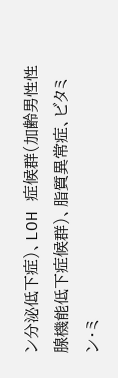ン分泌低下症)、LOH 症候群(加齢男性性腺機能低下症候群)、脂質異常症、ビタミン・ミ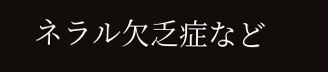ネラル欠乏症など